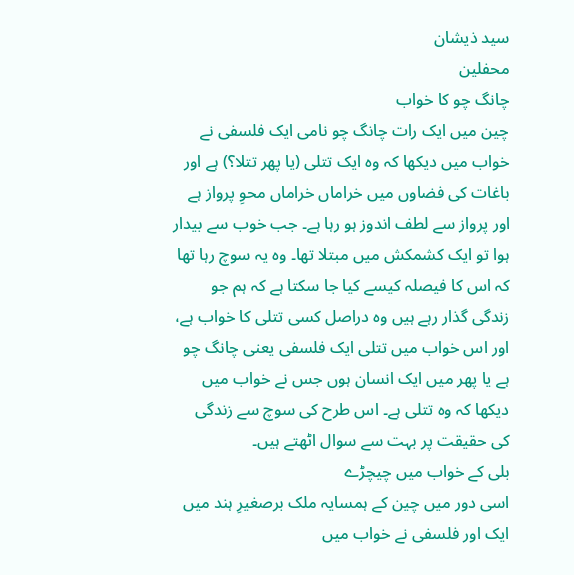سید ذیشان
محفلین
چانگ چو کا خواب
چین میں ایک رات چانگ چو نامی ایک فلسفی نے خواب میں دیکھا کہ وہ ایک تتلی (یا پھر تتلا؟) ہے اور باغات کی فضاوں میں خراماں خراماں محوِ پرواز ہے اور پرواز سے لطف اندوز ہو رہا ہے۔ جب خوب سے بیدار ہوا تو ایک کشمکش میں مبتلا تھا۔ وہ یہ سوچ رہا تھا کہ اس کا فیصلہ کیسے کیا جا سکتا ہے کہ ہم جو زندگی گذار رہے ہیں وہ دراصل کسی تتلی کا خواب ہے، اور اس خواب میں تتلی ایک فلسفی یعنی چانگ چو ہے یا پھر میں ایک انسان ہوں جس نے خواب میں دیکھا کہ وہ تتلی ہے۔ اس طرح کی سوچ سے زندگی کی حقیقت پر بہت سے سوال اٹھتے ہیں۔
بلی کے خواب میں چیچڑے
اسی دور میں چین کے ہمسایہ ملک برصغیرِ ہند میں ایک اور فلسفی نے خواب میں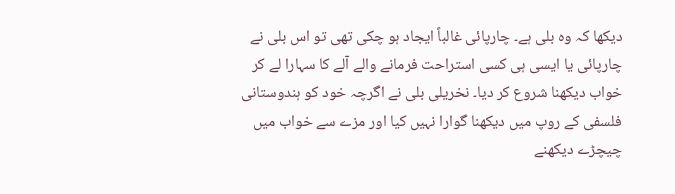دیکھا کہ وہ بلی ہے۔ چارپائی غالباً ایجاد ہو چکی تھی تو اس بلی نے چارپائی یا ایسی ہی کسی استراحت فرمانے والے آلے کا سہارا لے کر خواب دیکھنا شروع کر دیا۔ نخریلی بلی نے اگرچہ خود کو ہندوستانی فلسفی کے روپ میں دیکھنا گوارا نہیں کیا اور مزے سے خواب میں چیچڑے دیکھنے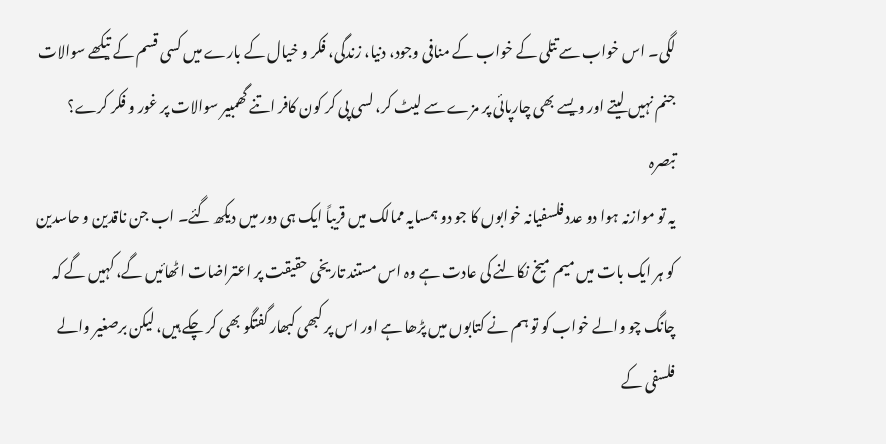لگی۔ اس خواب سے تتلی کے خواب کے منافی وجود، دنیا، زندگی، فکر و خیال کے بارے میں کسی قسم کے تیکھے سوالات جنم نہیں لیتے اور ویسے بھی چارپائی پر مزے سے لیٹ کر، لسی پی کر کون کافر اتنے گھمبیر سوالات پر غور و فکر کرے؟
تبصرہ
یہ تو موازنہ ہوا دو عدد فلسفیانہ خوابوں کا جو دو ہمسایہ ممالک میں قریباً ایک ہی دور میں دیکھ گئے۔ اب جن ناقدین و حاسدین کو ہر ایک بات میں میم میخ نکالنے کی عادت ہے وہ اس مستند تاریخی حقیقت پر اعتراضات اٹھائیں گے، کہیں گے کہ چانگ چو والے خواب کو تو ہم نے کتابوں میں پڑھا ہے اور اس پر کبھی کبھار گفتگو بھی کر چکے ہیں، لیکن برصغیر والے فلسفی کے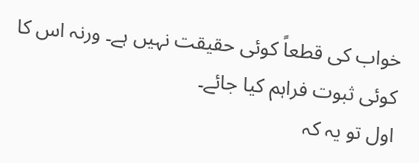خواب کی قطعاً کوئی حقیقت نہیں ہے۔ ورنہ اس کا کوئی ثبوت فراہم کیا جائے۔
اول تو یہ کہ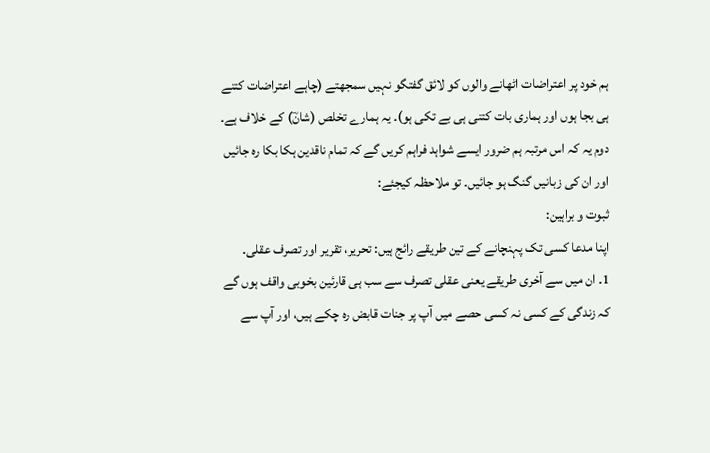ہم خود پر اعتراضات اٹھانے والوں کو لائق گفتگو نہیں سمجھتے (چاہے اعتراضات کتنے ہی بجا ہوں اور ہماری بات کتنی ہی بے تکی ہو)۔ یہ ہمارے تخلص (شانؔ) کے خلاف ہے۔
دوم یہ کہ اس مرتبہ ہم ضرور ایسے شواہد فراہم کریں گے کہ تمام ناقدین ہکا بکا رہ جائیں اور ان کی زبانیں گنگ ہو جائیں۔ تو ملاحظہ کیجئے:
ثبوت و براہین:
اپنا مدعا کسی تک پہنچانے کے تین طریقے رائج ہیں: تحریر، تقریر اور تصرف عقلی۔
1۔ ان میں سے آخری طریقے یعنی عقلی تصرف سے سب ہی قارئین بخوبی واقف ہوں گے کہ زندگی کے کسی نہ کسی حصے میں آپ پر جنات قابض رہ چکے ہیں، اور آپ سے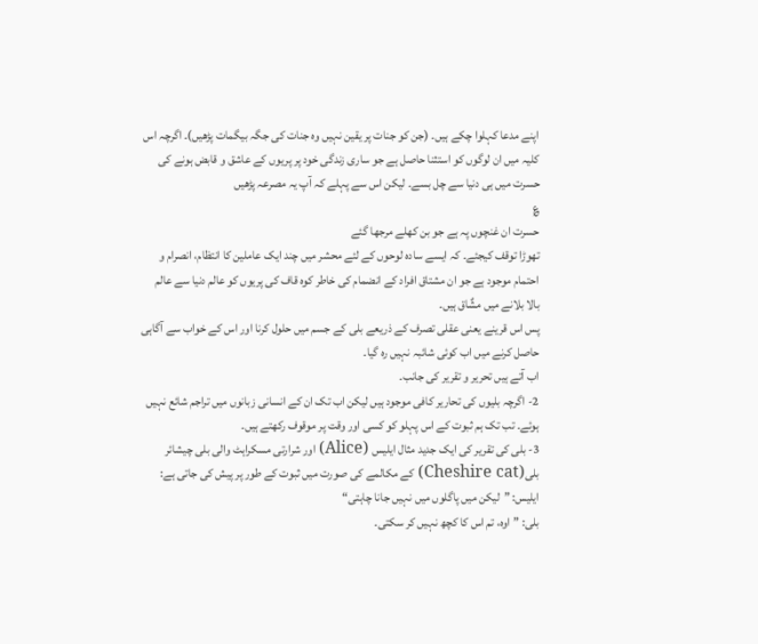اپنے مدعا کہلوا چکے ہیں۔ (جن کو جنات پر یقین نہیں وہ جنات کی جگہ بیگمات پڑھیں)۔ اگرچہ اس کلیہ میں ان لوگوں کو استثنا حاصل ہے جو ساری زندگی خود پر پریوں کے عاشق و قابض ہونے کی حسرت میں ہی دنیا سے چل بسے۔ لیکن اس سے پہلے کہ آپ یہ مصرعہ پڑھیں
؏
حسرت ان غنچوں پہ ہے جو بن کھلے مرجھا گئے
تھوڑا توقف کیجئے۔ کہ ایسے سادہ لوحوں کے لئے محشر میں چند ایک عاملین کا انتظام، انصرام و احتمام موجود ہے جو ان مشتاق افراد کے انضمام کی خاطر کوہ قاف کی پریوں کو عالم دنیا سے عالم بالا بلانے میں مشٌاق ہیں۔
پس اس قرینے یعنی عقلی تصرف کے ذریعے بلی کے جسم میں حلول کرنا اور اس کے خواب سے آگاہی حاصل کرنے میں اب کوئی شائبہ نہیں رہ گیا۔
اب آتے ہیں تحریر و تقریر کی جانب۔
2- اگرچہ بلیوں کی تحاریر کافی موجود ہیں لیکن اب تک ان کے انسانی زبانوں میں تراجم شائع نہیں ہوئے۔ تب تک ہم ثبوت کے اس پہلو کو کسی اور وقت پر موقوف رکھتے ہیں۔
3- بلی کی تقریر کی ایک جدید مثال ایلیس (Alice) اور شرارتی مسکراہٹ والی بلی چیشائر بلی(Cheshire cat) کے مکالمے کی صورت میں ثبوت کے طور پر پیش کی جاتی ہے:
ایلیس: ”لیکن میں پاگلوں میں نہیں جانا چاہتی“
بلی: ”اوہ، تم اس کا کچھ نہیں کر سکتی۔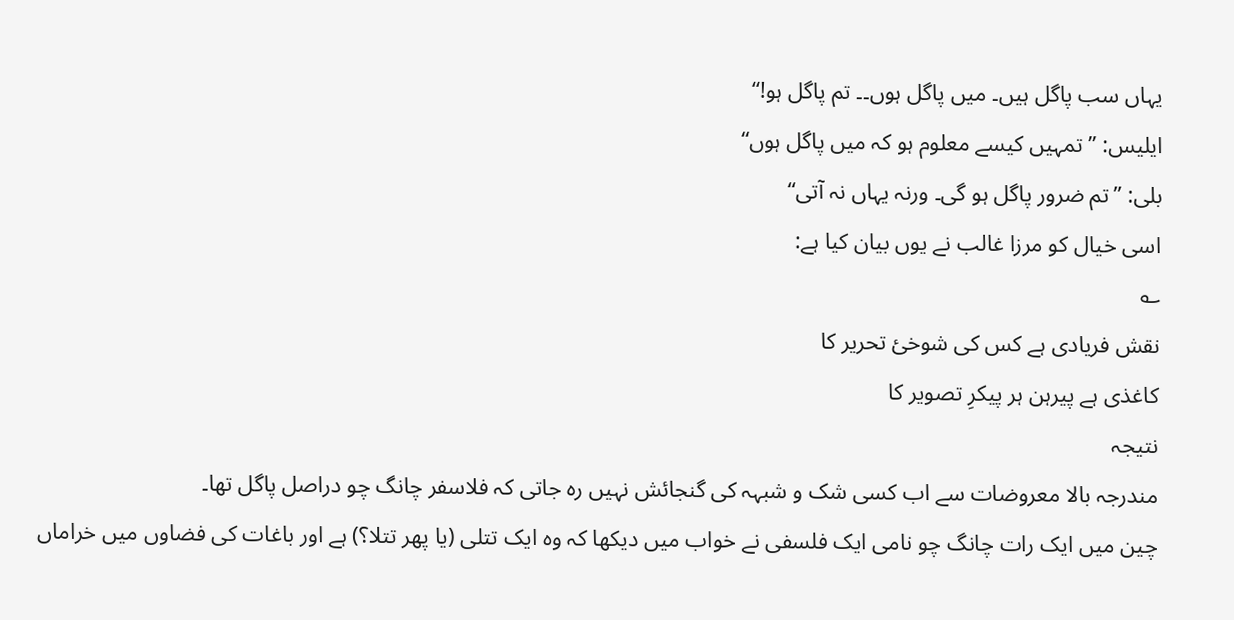یہاں سب پاگل ہیں۔ میں پاگل ہوں۔۔ تم پاگل ہو!“
ایلیس: ”تمہیں کیسے معلوم ہو کہ میں پاگل ہوں“
بلی: ”تم ضرور پاگل ہو گی۔ ورنہ یہاں نہ آتی“
اسی خیال کو مرزا غالب نے یوں بیان کیا ہے:
؎
نقش فریادی ہے کس کی شوخیٔ تحریر کا
کاغذی ہے پیرہن ہر پیکرِ تصویر کا
نتیجہ
مندرجہ بالا معروضات سے اب کسی شک و شبہہ کی گنجائش نہیں رہ جاتی کہ فلاسفر چانگ چو دراصل پاگل تھا۔
چین میں ایک رات چانگ چو نامی ایک فلسفی نے خواب میں دیکھا کہ وہ ایک تتلی (یا پھر تتلا؟) ہے اور باغات کی فضاوں میں خراماں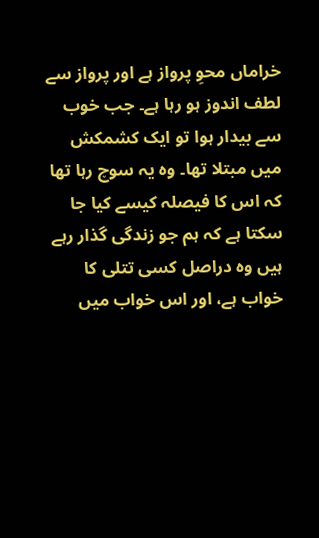خراماں محوِ پرواز ہے اور پرواز سے لطف اندوز ہو رہا ہے۔ جب خوب سے بیدار ہوا تو ایک کشمکش میں مبتلا تھا۔ وہ یہ سوچ رہا تھا کہ اس کا فیصلہ کیسے کیا جا سکتا ہے کہ ہم جو زندگی گذار رہے ہیں وہ دراصل کسی تتلی کا خواب ہے، اور اس خواب میں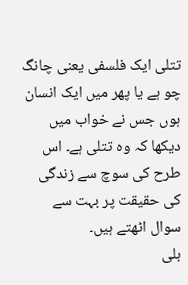تتلی ایک فلسفی یعنی چانگ چو ہے یا پھر میں ایک انسان ہوں جس نے خواب میں دیکھا کہ وہ تتلی ہے۔ اس طرح کی سوچ سے زندگی کی حقیقت پر بہت سے سوال اٹھتے ہیں۔
بلی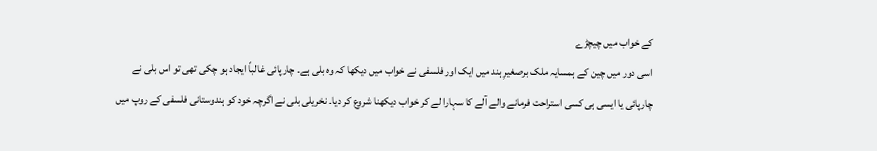کے خواب میں چیچڑے
اسی دور میں چین کے ہمسایہ ملک برصغیرِ ہند میں ایک اور فلسفی نے خواب میں دیکھا کہ وہ بلی ہے۔ چارپائی غالباً ایجاد ہو چکی تھی تو اس بلی نے چارپائی یا ایسی ہی کسی استراحت فرمانے والے آلے کا سہارا لے کر خواب دیکھنا شروع کر دیا۔ نخریلی بلی نے اگرچہ خود کو ہندوستانی فلسفی کے روپ میں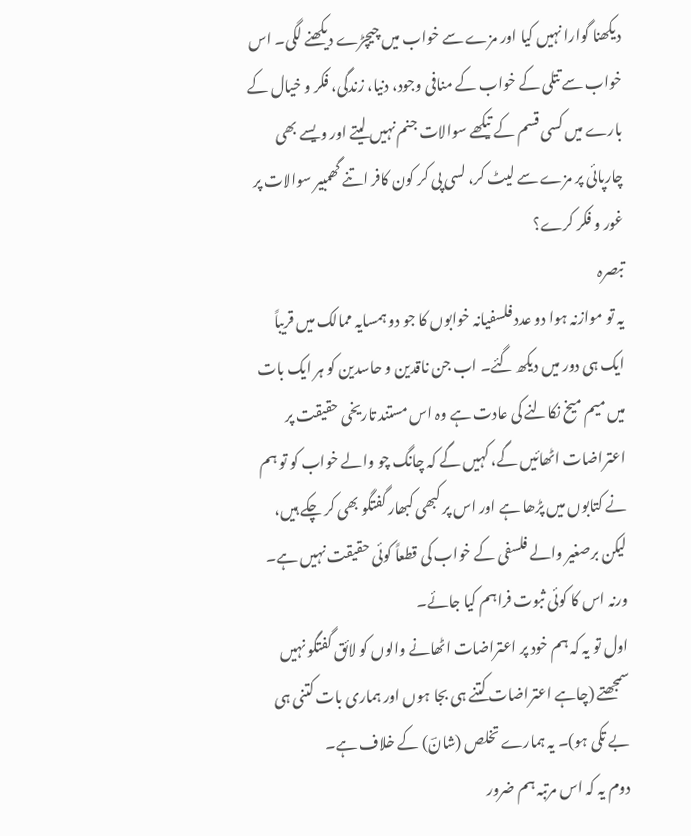دیکھنا گوارا نہیں کیا اور مزے سے خواب میں چیچڑے دیکھنے لگی۔ اس خواب سے تتلی کے خواب کے منافی وجود، دنیا، زندگی، فکر و خیال کے بارے میں کسی قسم کے تیکھے سوالات جنم نہیں لیتے اور ویسے بھی چارپائی پر مزے سے لیٹ کر، لسی پی کر کون کافر اتنے گھمبیر سوالات پر غور و فکر کرے؟
تبصرہ
یہ تو موازنہ ہوا دو عدد فلسفیانہ خوابوں کا جو دو ہمسایہ ممالک میں قریباً ایک ہی دور میں دیکھ گئے۔ اب جن ناقدین و حاسدین کو ہر ایک بات میں میم میخ نکالنے کی عادت ہے وہ اس مستند تاریخی حقیقت پر اعتراضات اٹھائیں گے، کہیں گے کہ چانگ چو والے خواب کو تو ہم نے کتابوں میں پڑھا ہے اور اس پر کبھی کبھار گفتگو بھی کر چکے ہیں، لیکن برصغیر والے فلسفی کے خواب کی قطعاً کوئی حقیقت نہیں ہے۔ ورنہ اس کا کوئی ثبوت فراہم کیا جائے۔
اول تو یہ کہ ہم خود پر اعتراضات اٹھانے والوں کو لائق گفتگو نہیں سمجھتے (چاہے اعتراضات کتنے ہی بجا ہوں اور ہماری بات کتنی ہی بے تکی ہو)۔ یہ ہمارے تخلص (شانؔ) کے خلاف ہے۔
دوم یہ کہ اس مرتبہ ہم ضرور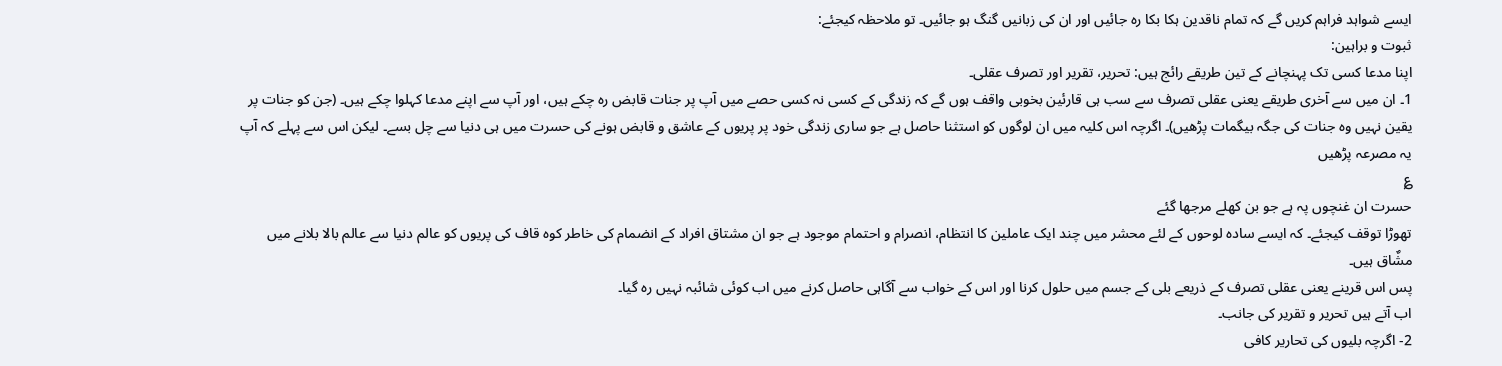ایسے شواہد فراہم کریں گے کہ تمام ناقدین ہکا بکا رہ جائیں اور ان کی زبانیں گنگ ہو جائیں۔ تو ملاحظہ کیجئے:
ثبوت و براہین:
اپنا مدعا کسی تک پہنچانے کے تین طریقے رائج ہیں: تحریر، تقریر اور تصرف عقلی۔
1۔ ان میں سے آخری طریقے یعنی عقلی تصرف سے سب ہی قارئین بخوبی واقف ہوں گے کہ زندگی کے کسی نہ کسی حصے میں آپ پر جنات قابض رہ چکے ہیں، اور آپ سے اپنے مدعا کہلوا چکے ہیں۔ (جن کو جنات پر یقین نہیں وہ جنات کی جگہ بیگمات پڑھیں)۔ اگرچہ اس کلیہ میں ان لوگوں کو استثنا حاصل ہے جو ساری زندگی خود پر پریوں کے عاشق و قابض ہونے کی حسرت میں ہی دنیا سے چل بسے۔ لیکن اس سے پہلے کہ آپ یہ مصرعہ پڑھیں
؏
حسرت ان غنچوں پہ ہے جو بن کھلے مرجھا گئے
تھوڑا توقف کیجئے۔ کہ ایسے سادہ لوحوں کے لئے محشر میں چند ایک عاملین کا انتظام، انصرام و احتمام موجود ہے جو ان مشتاق افراد کے انضمام کی خاطر کوہ قاف کی پریوں کو عالم دنیا سے عالم بالا بلانے میں مشٌاق ہیں۔
پس اس قرینے یعنی عقلی تصرف کے ذریعے بلی کے جسم میں حلول کرنا اور اس کے خواب سے آگاہی حاصل کرنے میں اب کوئی شائبہ نہیں رہ گیا۔
اب آتے ہیں تحریر و تقریر کی جانب۔
2- اگرچہ بلیوں کی تحاریر کافی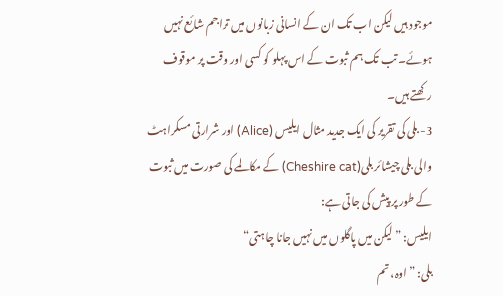موجود ہیں لیکن اب تک ان کے انسانی زبانوں میں تراجم شائع نہیں ہوئے۔ تب تک ہم ثبوت کے اس پہلو کو کسی اور وقت پر موقوف رکھتے ہیں۔
3- بلی کی تقریر کی ایک جدید مثال ایلیس (Alice) اور شرارتی مسکراہٹ والی بلی چیشائر بلی(Cheshire cat) کے مکالمے کی صورت میں ثبوت کے طور پر پیش کی جاتی ہے:
ایلیس: ”لیکن میں پاگلوں میں نہیں جانا چاہتی“
بلی: ”اوہ، تم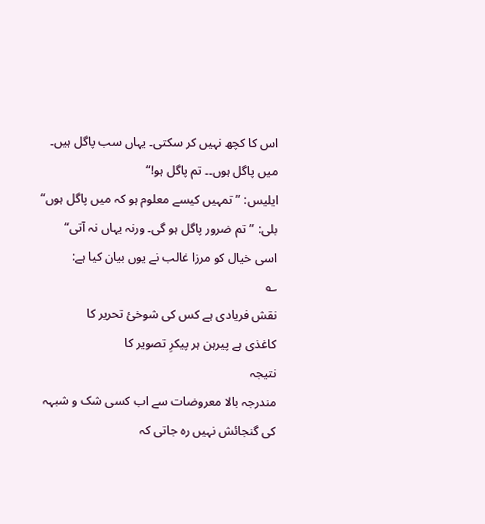اس کا کچھ نہیں کر سکتی۔ یہاں سب پاگل ہیں۔ میں پاگل ہوں۔۔ تم پاگل ہو!“
ایلیس: ”تمہیں کیسے معلوم ہو کہ میں پاگل ہوں“
بلی: ”تم ضرور پاگل ہو گی۔ ورنہ یہاں نہ آتی“
اسی خیال کو مرزا غالب نے یوں بیان کیا ہے:
؎
نقش فریادی ہے کس کی شوخیٔ تحریر کا
کاغذی ہے پیرہن ہر پیکرِ تصویر کا
نتیجہ
مندرجہ بالا معروضات سے اب کسی شک و شبہہ کی گنجائش نہیں رہ جاتی کہ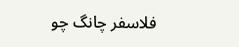فلاسفر چانگ چو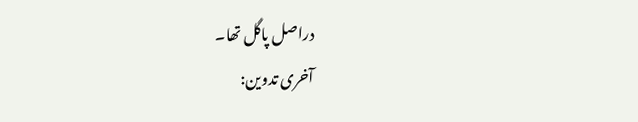دراصل پاگل تھا۔
آخری تدوین: